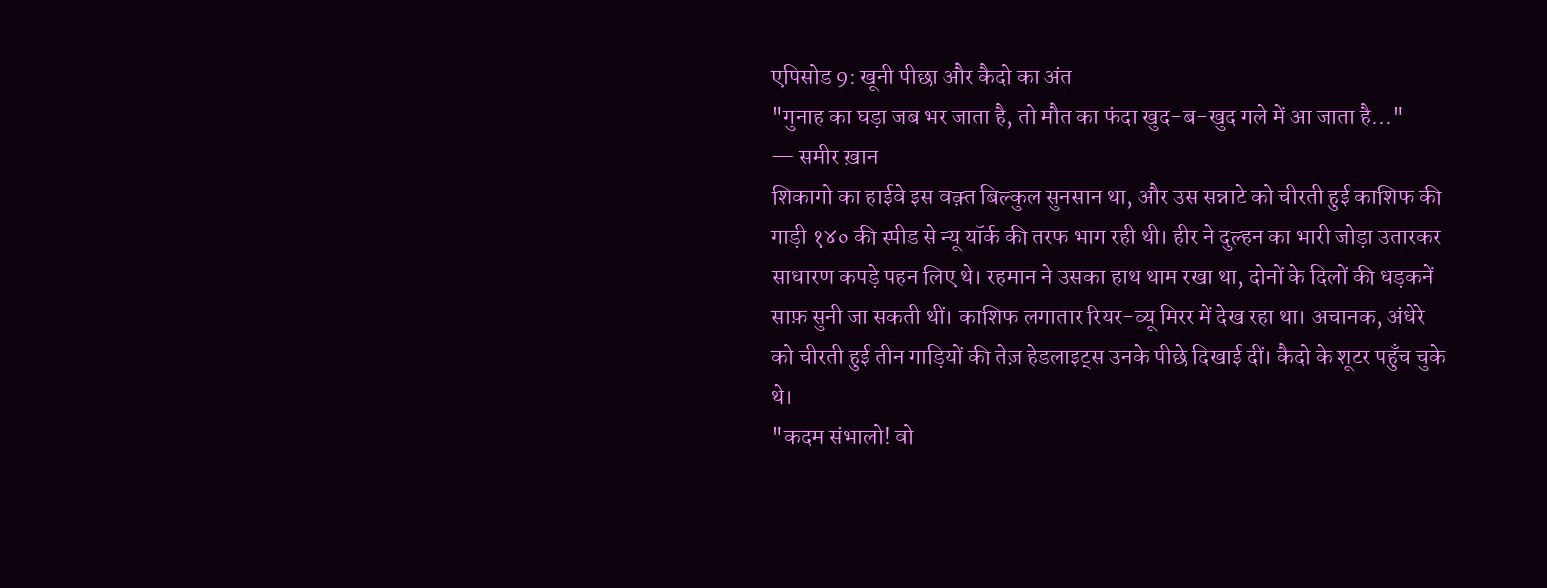एपिसोड 9: खूनी पीछा और कैदो का अंत
"गुनाह का घड़ा जब भर जाता है, तो मौत का फंदा खुद-ब-खुद गले में आ जाता है..."
— समीर ख़ान
शिकागो का हाईवे इस वक़्त बिल्कुल सुनसान था, और उस सन्नाटे को चीरती हुई काशिफ की गाड़ी १४० की स्पीड से न्यू यॉर्क की तरफ भाग रही थी। हीर ने दुल्हन का भारी जोड़ा उतारकर साधारण कपड़े पहन लिए थे। रहमान ने उसका हाथ थाम रखा था, दोनों के दिलों की धड़कनें साफ़ सुनी जा सकती थीं। काशिफ लगातार रियर-व्यू मिरर में देख रहा था। अचानक, अंधेरे को चीरती हुई तीन गाड़ियों की तेज़ हेडलाइट्स उनके पीछे दिखाई दीं। कैदो के शूटर पहुँच चुके थे।
"कदम संभालो! वो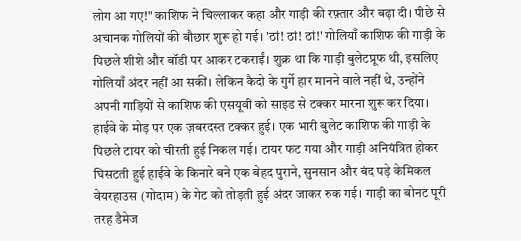लोग आ गए!" काशिफ ने चिल्लाकर कहा और गाड़ी की रफ़्तार और बढ़ा दी। पीछे से अचानक गोलियों की बौछार शुरू हो गई। 'ठां! ठां! ठां!' गोलियाँ काशिफ की गाड़ी के पिछले शीशे और बॉडी पर आकर टकराईं। शुक्र था कि गाड़ी बुलेटप्रूफ थी, इसलिए गोलियाँ अंदर नहीं आ सकीं। लेकिन कैदो के गुर्गे हार मानने वाले नहीं थे, उन्होंने अपनी गाड़ियों से काशिफ की एसयूवी को साइड से टक्कर मारना शुरू कर दिया।
हाईवे के मोड़ पर एक ज़बरदस्त टक्कर हुई। एक भारी बुलेट काशिफ की गाड़ी के पिछले टायर को चीरती हुई निकल गई। टायर फट गया और गाड़ी अनियंत्रित होकर घिसटती हुई हाईवे के किनारे बने एक बेहद पुराने, सुनसान और बंद पड़े केमिकल वेयरहाउस (गोदाम) के गेट को तोड़ती हुई अंदर जाकर रुक गई। गाड़ी का बोनट पूरी तरह डैमेज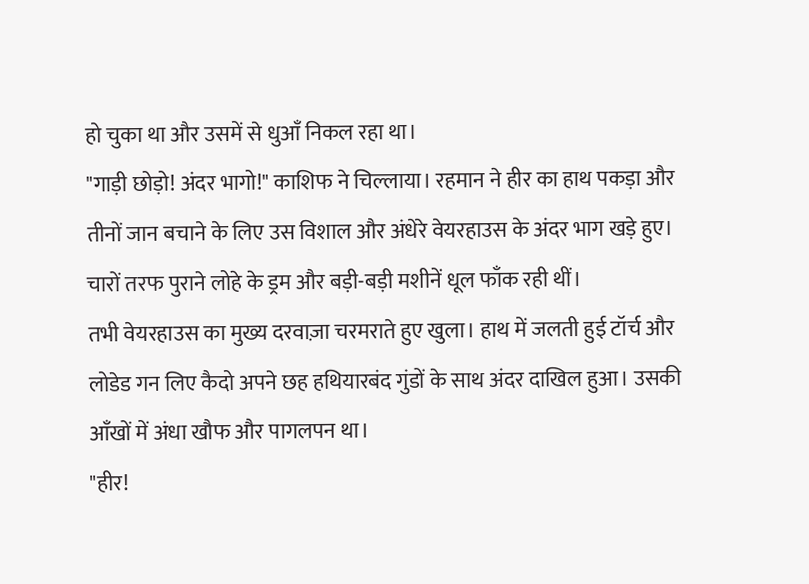हो चुका था और उसमें से धुआँ निकल रहा था।
"गाड़ी छोड़ो! अंदर भागो!" काशिफ ने चिल्लाया। रहमान ने हीर का हाथ पकड़ा और तीनों जान बचाने के लिए उस विशाल और अंधेरे वेयरहाउस के अंदर भाग खड़े हुए। चारों तरफ पुराने लोहे के ड्रम और बड़ी-बड़ी मशीनें धूल फाँक रही थीं।
तभी वेयरहाउस का मुख्य दरवाज़ा चरमराते हुए खुला। हाथ में जलती हुई टॉर्च और लोडेड गन लिए कैदो अपने छह हथियारबंद गुंडों के साथ अंदर दाखिल हुआ। उसकी आँखों में अंधा खौफ और पागलपन था।
"हीर!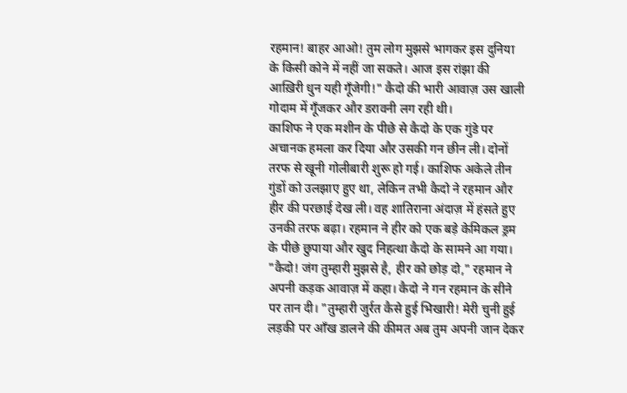रहमान! बाहर आओ! तुम लोग मुझसे भागकर इस दुनिया के किसी कोने में नहीं जा सकते। आज इस रांझा की आख़िरी धुन यही गूँजेगी!" कैदो की भारी आवाज़ उस खाली गोदाम में गूँजकर और डरावनी लग रही थी।
काशिफ ने एक मशीन के पीछे से कैदो के एक गुंडे पर अचानक हमला कर दिया और उसकी गन छीन ली। दोनों तरफ से खूनी गोलीबारी शुरू हो गई। काशिफ अकेले तीन गुंडों को उलझाए हुए था, लेकिन तभी कैदो ने रहमान और हीर की परछाई देख ली। वह शातिराना अंदाज़ में हंसते हुए उनकी तरफ बढ़ा। रहमान ने हीर को एक बड़े केमिकल ड्रम के पीछे छुपाया और खुद निहत्था कैदो के सामने आ गया।
"कैदो! जंग तुम्हारी मुझसे है, हीर को छोड़ दो," रहमान ने अपनी कड़क आवाज़ में कहा। कैदो ने गन रहमान के सीने पर तान दी। "तुम्हारी जुर्रत कैसे हुई भिखारी! मेरी चुनी हुई लड़की पर आँख डालने की कीमत अब तुम अपनी जान देकर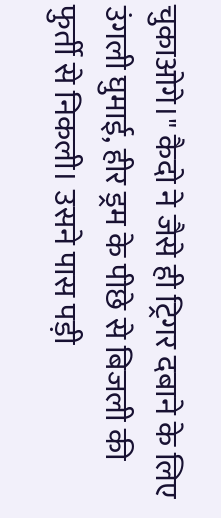चुकाओगे।" कैदो ने जैसे ही ट्रिगर दबाने के लिए उंगली घुमाई, हीर ड्रम के पीछे से बिजली की फुर्ती से निकली। उसने पास पड़ी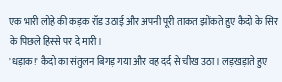एक भारी लोहे की कड़क रॉड उठाई और अपनी पूरी ताकत झोंकते हुए कैदो के सिर के पिछले हिस्से पर दे मारी।
'धड़ाक!' कैदो का संतुलन बिगड़ गया और वह दर्द से चीख उठा। लड़खड़ाते हुए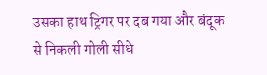उसका हाथ ट्रिगर पर दब गया और बंदूक से निकली गोली सीधे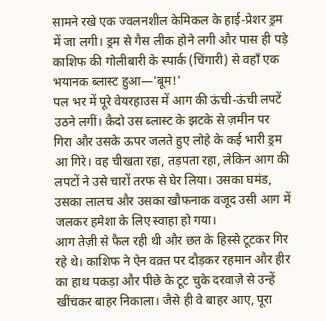सामने रखे एक ज्वलनशील केमिकल के हाई-प्रेशर ड्रम में जा लगी। ड्रम से गैस लीक होने लगी और पास ही पड़े काशिफ की गोलीबारी के स्पार्क (चिंगारी) से वहाँ एक भयानक ब्लास्ट हुआ—'बूम!'
पल भर में पूरे वेयरहाउस में आग की ऊंची-ऊंची लपटें उठने लगीं। कैदो उस ब्लास्ट के झटके से ज़मीन पर गिरा और उसके ऊपर जलते हुए लोहे के कई भारी ड्रम आ गिरे। वह चीखता रहा, तड़पता रहा, लेकिन आग की लपटों ने उसे चारों तरफ से घेर लिया। उसका घमंड, उसका लालच और उसका खौफनाक वजूद उसी आग में जलकर हमेशा के लिए स्वाहा हो गया।
आग तेज़ी से फैल रही थी और छत के हिस्से टूटकर गिर रहे थे। काशिफ ने ऐन वक़्त पर दौड़कर रहमान और हीर का हाथ पकड़ा और पीछे के टूट चुके दरवाज़े से उन्हें खींचकर बाहर निकाला। जैसे ही वे बाहर आए, पूरा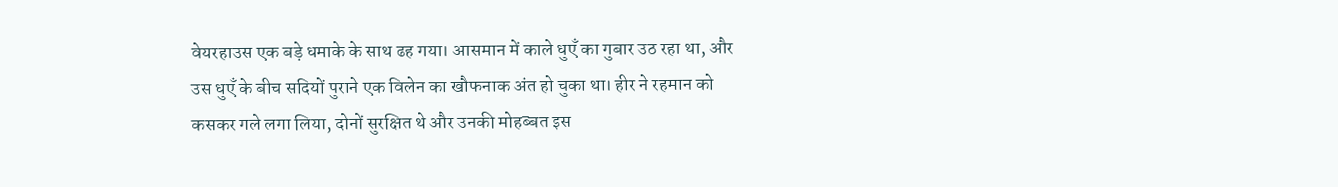वेयरहाउस एक बड़े धमाके के साथ ढह गया। आसमान में काले धुएँ का गुबार उठ रहा था, और उस धुएँ के बीच सदियों पुराने एक विलेन का खौफनाक अंत हो चुका था। हीर ने रहमान को कसकर गले लगा लिया, दोनों सुरक्षित थे और उनकी मोहब्बत इस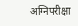अग्निपरीक्षा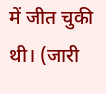में जीत चुकी थी। (जारी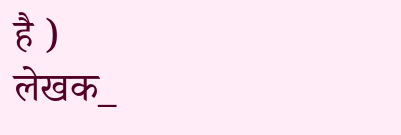है )
लेखक_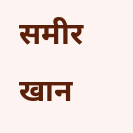समीर खान